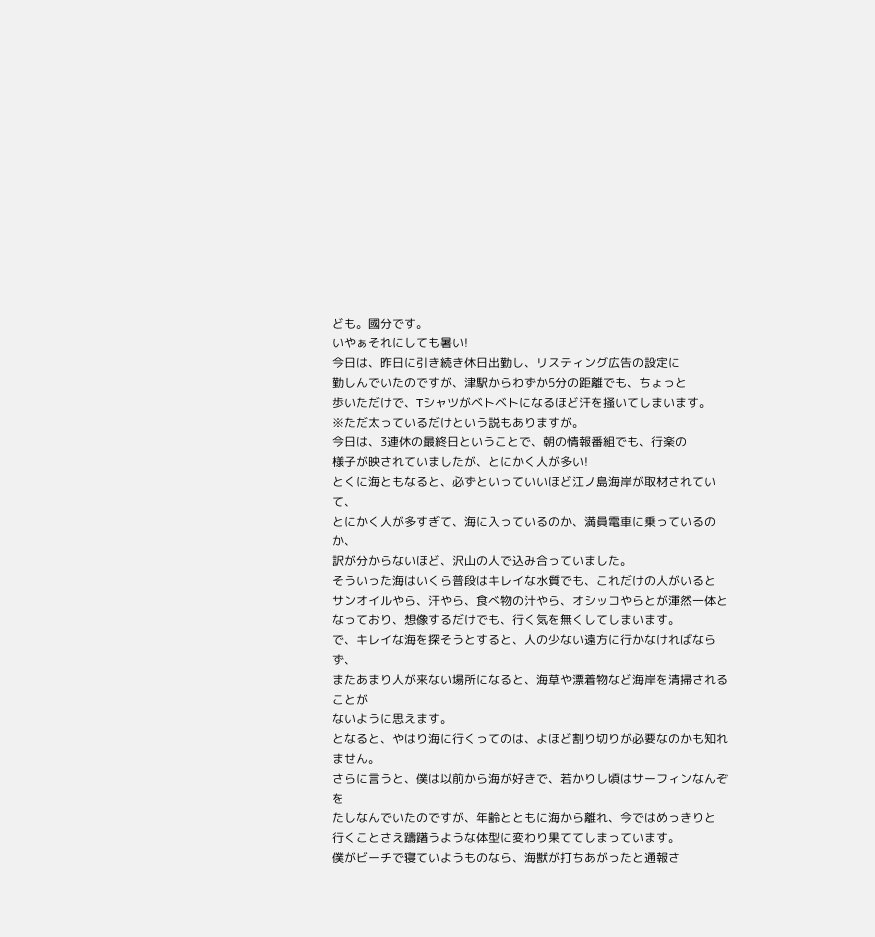ども。國分です。
いやぁそれにしても暑い!
今日は、昨日に引き続き休日出勤し、リスティング広告の設定に
勤しんでいたのですが、津駅からわずか5分の距離でも、ちょっと
歩いただけで、Tシャツがベトベトになるほど汗を掻いてしまいます。
※ただ太っているだけという説もありますが。
今日は、3連休の最終日ということで、朝の情報番組でも、行楽の
様子が映されていましたが、とにかく人が多い!
とくに海ともなると、必ずといっていいほど江ノ島海岸が取材されていて、
とにかく人が多すぎて、海に入っているのか、満員電車に乗っているのか、
訳が分からないほど、沢山の人で込み合っていました。
そういった海はいくら普段はキレイな水質でも、これだけの人がいると
サンオイルやら、汗やら、食べ物の汁やら、オシッコやらとが渾然一体と
なっており、想像するだけでも、行く気を無くしてしまいます。
で、キレイな海を探そうとすると、人の少ない遠方に行かなければならず、
またあまり人が来ない場所になると、海草や漂着物など海岸を清掃されることが
ないように思えます。
となると、やはり海に行くってのは、よほど割り切りが必要なのかも知れません。
さらに言うと、僕は以前から海が好きで、若かりし頃はサーフィンなんぞを
たしなんでいたのですが、年齢とともに海から離れ、今ではめっきりと
行くことさえ躊躇うような体型に変わり果ててしまっています。
僕がビーチで寝ていようものなら、海獣が打ちあがったと通報さ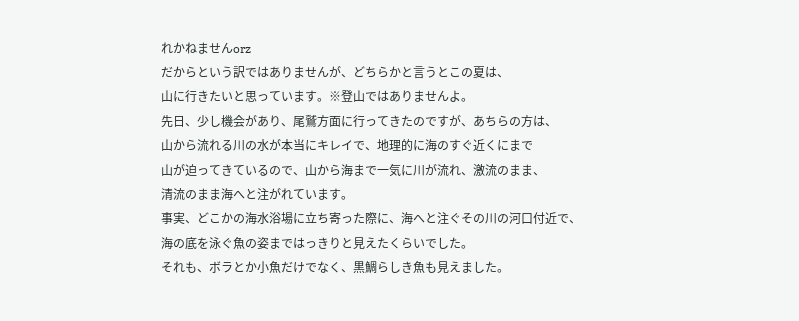れかねませんorz
だからという訳ではありませんが、どちらかと言うとこの夏は、
山に行きたいと思っています。※登山ではありませんよ。
先日、少し機会があり、尾鷲方面に行ってきたのですが、あちらの方は、
山から流れる川の水が本当にキレイで、地理的に海のすぐ近くにまで
山が迫ってきているので、山から海まで一気に川が流れ、激流のまま、
清流のまま海へと注がれています。
事実、どこかの海水浴場に立ち寄った際に、海へと注ぐその川の河口付近で、
海の底を泳ぐ魚の姿まではっきりと見えたくらいでした。
それも、ボラとか小魚だけでなく、黒鯛らしき魚も見えました。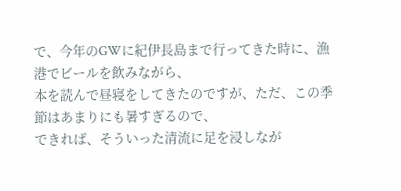で、今年のGWに紀伊長島まで行ってきた時に、漁港でビールを飲みながら、
本を読んで昼寝をしてきたのですが、ただ、この季節はあまりにも暑すぎるので、
できれば、そういった清流に足を浸しなが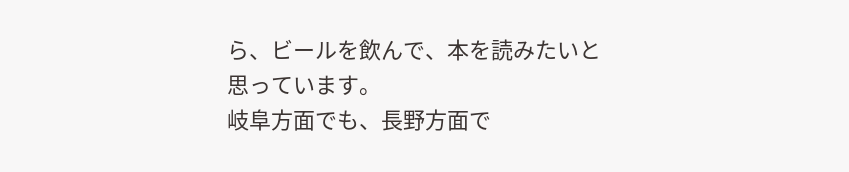ら、ビールを飲んで、本を読みたいと
思っています。
岐阜方面でも、長野方面で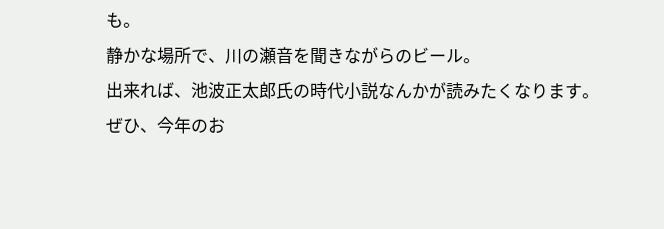も。
静かな場所で、川の瀬音を聞きながらのビール。
出来れば、池波正太郎氏の時代小説なんかが読みたくなります。
ぜひ、今年のお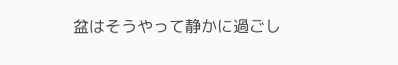盆はそうやって静かに過ごし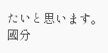たいと思います。
國分